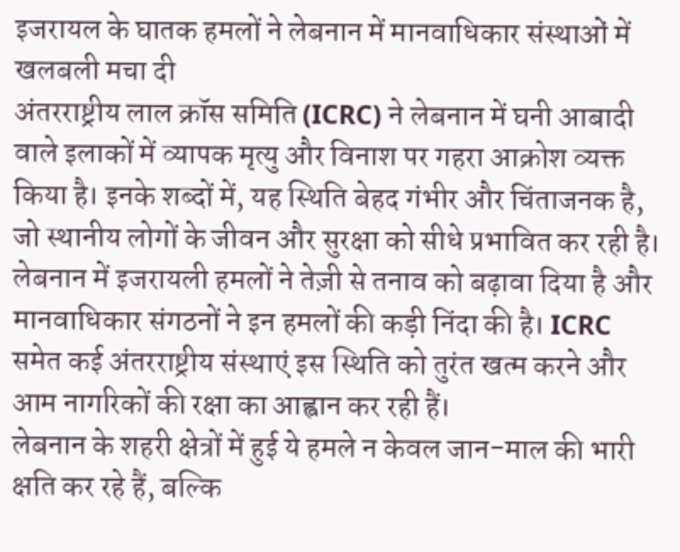इजरायल के घातक हमलों ने लेबनान में मानवाधिकार संस्थाओं में खलबली मचा दी
अंतरराष्ट्रीय लाल क्रॉस समिति (ICRC) ने लेबनान में घनी आबादी वाले इलाकों में व्यापक मृत्यु और विनाश पर गहरा आक्रोश व्यक्त किया है। इनके शब्दों में, यह स्थिति बेहद गंभीर और चिंताजनक है, जो स्थानीय लोगों के जीवन और सुरक्षा को सीधे प्रभावित कर रही है।
लेबनान में इजरायली हमलों ने तेज़ी से तनाव को बढ़ावा दिया है और मानवाधिकार संगठनों ने इन हमलों की कड़ी निंदा की है। ICRC समेत कई अंतरराष्ट्रीय संस्थाएं इस स्थिति को तुरंत खत्म करने और आम नागरिकों की रक्षा का आह्वान कर रही हैं।
लेबनान के शहरी क्षेत्रों में हुई ये हमले न केवल जान-माल की भारी क्षति कर रहे हैं, बल्कि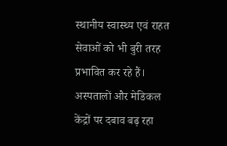स्थानीय स्वास्थ्य एवं राहत सेवाओं को भी बुरी तरह प्रभावित कर रहे हैं। अस्पतालों और मेडिकल केंद्रों पर दबाव बढ़ रहा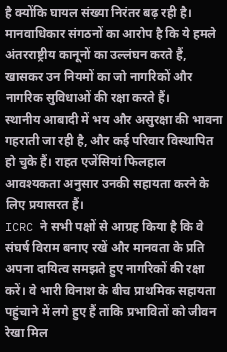है क्योंकि घायल संख्या निरंतर बढ़ रही है।
मानवाधिकार संगठनों का आरोप है कि ये हमले अंतरराष्ट्रीय कानूनों का उल्लंघन करते हैं, खासकर उन नियमों का जो नागरिकों और नागरिक सुविधाओं की रक्षा करते हैं।
स्थानीय आबादी में भय और असुरक्षा की भावना गहराती जा रही है, और कई परिवार विस्थापित हो चुके हैं। राहत एजेंसियां फिलहाल आवश्यकता अनुसार उनकी सहायता करने के लिए प्रयासरत हैं।
ICRC ने सभी पक्षों से आग्रह किया है कि वे संघर्ष विराम बनाए रखें और मानवता के प्रति अपना दायित्व समझते हुए नागरिकों की रक्षा करें। वे भारी विनाश के बीच प्राथमिक सहायता पहुंचाने में लगे हुए हैं ताकि प्रभावितों को जीवन रेखा मिल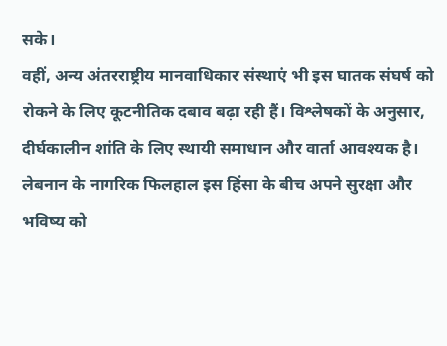सके।
वहीं, अन्य अंतरराष्ट्रीय मानवाधिकार संस्थाएं भी इस घातक संघर्ष को रोकने के लिए कूटनीतिक दबाव बढ़ा रही हैं। विश्लेषकों के अनुसार, दीर्घकालीन शांति के लिए स्थायी समाधान और वार्ता आवश्यक है।
लेबनान के नागरिक फिलहाल इस हिंसा के बीच अपने सुरक्षा और भविष्य को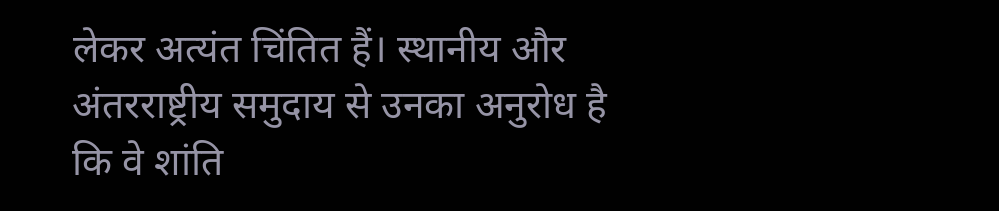लेकर अत्यंत चिंतित हैं। स्थानीय और अंतरराष्ट्रीय समुदाय से उनका अनुरोध है कि वे शांति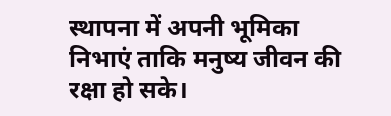स्थापना में अपनी भूमिका निभाएं ताकि मनुष्य जीवन की रक्षा हो सके।